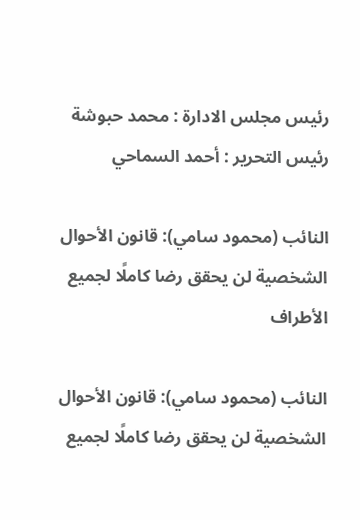رئيس مجلس الادارة : محمد حبوشة
رئيس التحرير : أحمد السماحي

النائب (محمود سامي): قانون الأحوال الشخصية لن يحقق رضا كاملًا لجميع الأطراف

النائب (محمود سامي): قانون الأحوال الشخصية لن يحقق رضا كاملًا لجميع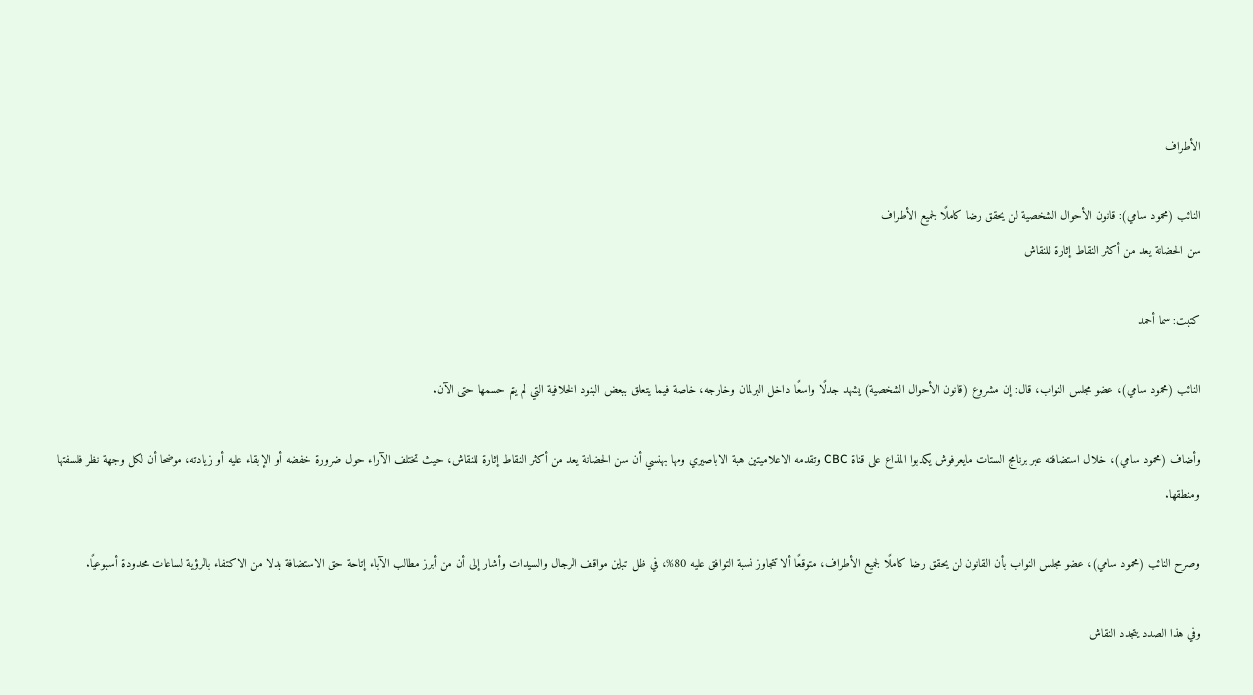الأطراف

النائب (محمود سامي): قانون الأحوال الشخصية لن يحقق رضا كاملًا لجميع الأطراف
سن الحضانة يعد من أكثر النقاط إثارة للنقاش

كتبت: سما أحمد

النائب (محمود سامي)، عضو مجلس النواب، قال: إن مشروع (قانون الأحوال الشخصية) يشهد جدلًا واسعًا داخل البرلمان وخارجه، خاصة فيما يتعلق ببعض البنود الخلافية التي لم يتم حسمها حتى الآن.

وأضاف (محمود سامي)، خلال استضافته عبر برنامج الستات مايعرفوش يكدبوا المذاع على قناة CBC وتقدمه الاعلاميتين هبة الاباصيري ومها بهنسي أن سن الحضانة يعد من أكثر النقاط إثارة للنقاش، حيث تختلف الآراء حول ضرورة خفضه أو الإبقاء عليه أو زيادته، موضحا أن لكل وجهة نظر فلسفتها ومنطقها.

وصرح النائب (محمود سامي)، عضو مجلس النواب بأن القانون لن يحقق رضا كاملًا لجميع الأطراف، متوقعًا ألا تتجاوز نسبة التوافق عليه 80%، في ظل تباين مواقف الرجال والسيدات وأشار إلى أن من أبرز مطالب الآباء إتاحة حق الاستضافة بدلا من الاكتفاء بالرؤية لساعات محدودة أسبوعيًا.

وفي هذا الصدد يتجدد النقاش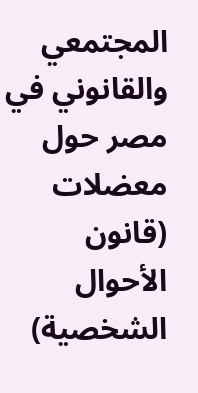المجتمعي والقانوني في مصر حول معضلات (قانون الأحوال الشخصية)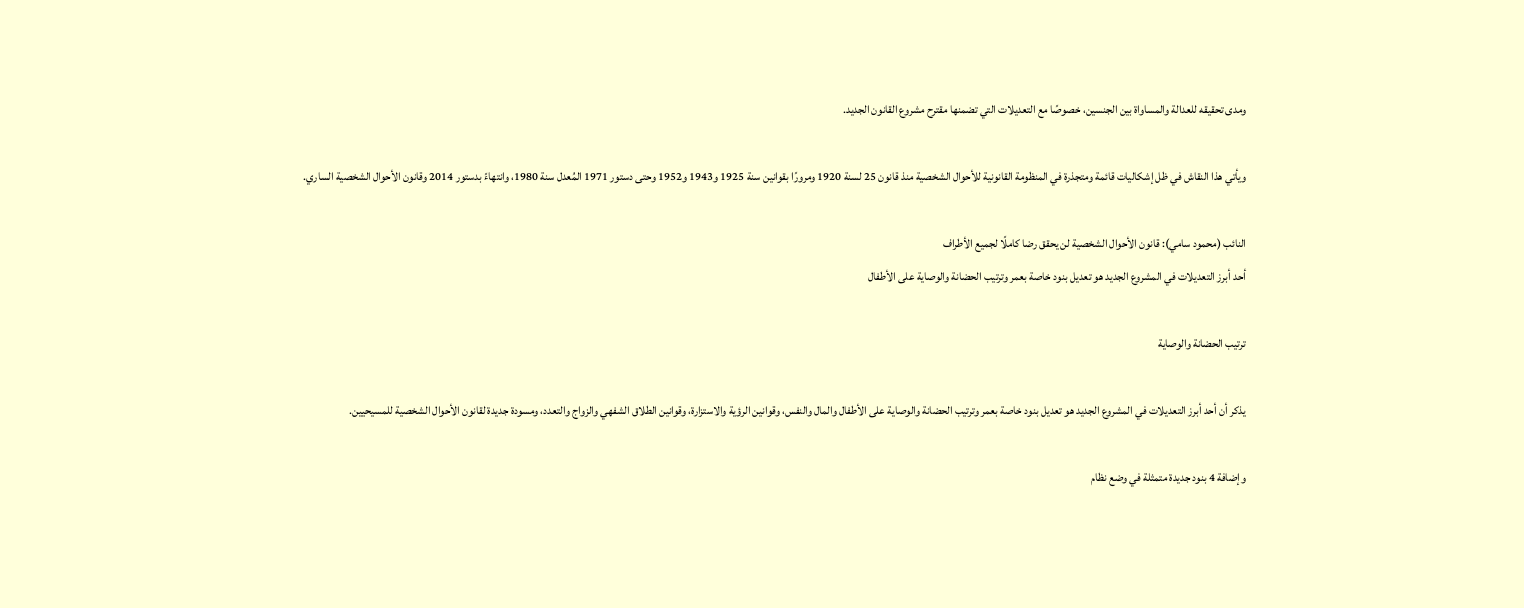ومدى تحقيقه للعدالة والمساواة بين الجنسين، خصوصًا مع التعديلات التي تضمنها مقترح مشروع القانون الجديد.

ويأتي هذا النقاش في ظل إشكاليات قائمة ومتجذرة في المنظومة القانونية للأحوال الشخصية منذ قانون 25 لسنة 1920 ومرورًا بقوانين سنة 1925 و1943 و1952 وحتى دستور 1971 المُعدل سنة 1980، وانتهاءً بدستور 2014 وقانون الأحوال الشخصية الساري.

النائب (محمود سامي): قانون الأحوال الشخصية لن يحقق رضا كاملًا لجميع الأطراف
أحد أبرز التعديلات في المشروع الجديد هو تعديل بنود خاصة بعمر وترتيب الحضانة والوصاية على الأطفال

ترتيب الحضانة والوصاية

يذكر أن أحد أبرز التعديلات في المشروع الجديد هو تعديل بنود خاصة بعمر وترتيب الحضانة والوصاية على الأطفال والمال والنفس، وقوانين الرؤية والاستزارة، وقوانين الطلاق الشفهي والزواج والتعدد، ومسودة جديدة لقانون الأحوال الشخصية للمسيحيين.

وإضافة 4 بنود جديدة متمثلة في وضع نظام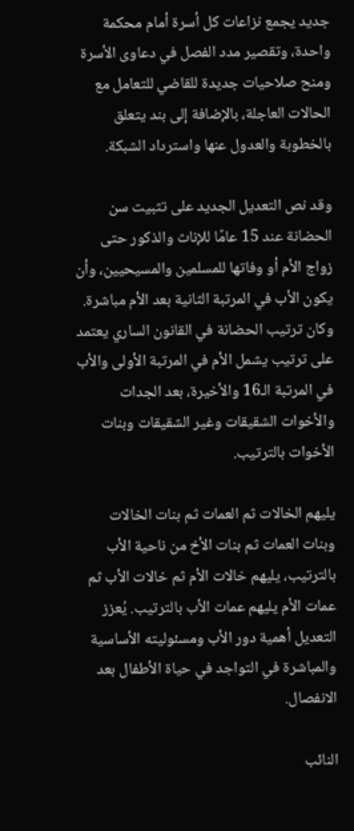جديد يجمع نزاعات كل أسرة أمام محكمة واحدة، وتقصير مدد الفصل في دعاوى الأسرة ومنح صلاحيات جديدة للقاضي للتعامل مع الحالات العاجلة، بالإضافة إلى بند يتعلق بالخطوبة والعدول عنها واسترداد الشبكة.

وقد نص التعديل الجديد على تثبيت سن الحضانة عند 15 عامًا للإناث والذكور حتى زواج الأم أو وفاتها للمسلمين والمسيحيين، وأن يكون الأب في المرتبة الثانية بعد الأم مباشرة. وكان ترتيب الحضانة في القانون الساري يعتمد على ترتيب يشمل الأم في المرتبة الأولى والأب في المرتبة الـ16 والأخيرة، بعد الجدات والأخوات الشقيقات وغير الشقيقات وبنات الأخوات بالترتيب.

يليهم الخالات ثم العمات ثم بنات الخالات وبنات العمات ثم بنات الأخ من ناحية الأب بالترتيب، يليهم خالات الأم ثم خالات الأب ثم عمات الأم يليهم عمات الأب بالترتيب. يُعزز التعديل أهمية دور الأب ومسئوليته الأساسية والمباشرة في التواجد في حياة الأطفال بعد الانفصال.

النائب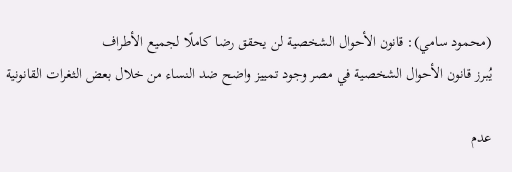(محمود سامي): قانون الأحوال الشخصية لن يحقق رضا كاملًا لجميع الأطراف
يُبرز قانون الأحوال الشخصية في مصر وجود تمييز واضح ضد النساء من خلال بعض الثغرات القانونية

عدم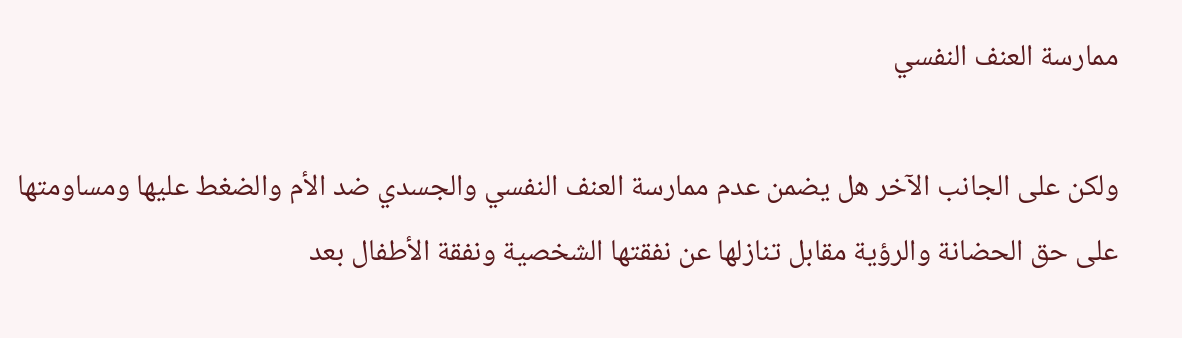ممارسة العنف النفسي

ولكن على الجانب الآخر هل يضمن عدم ممارسة العنف النفسي والجسدي ضد الأم والضغط عليها ومساومتها على حق الحضانة والرؤية مقابل تنازلها عن نفقتها الشخصية ونفقة الأطفال بعد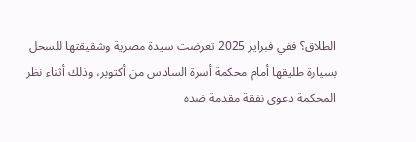الطلاق؟ ففي فبراير 2025 تعرضت سيدة مصرية وشقيقتها للسحل بسيارة طليقها أمام محكمة أسرة السادس من أكتوبر، وذلك أثناء نظر المحكمة دعوى نفقة مقدمة ضده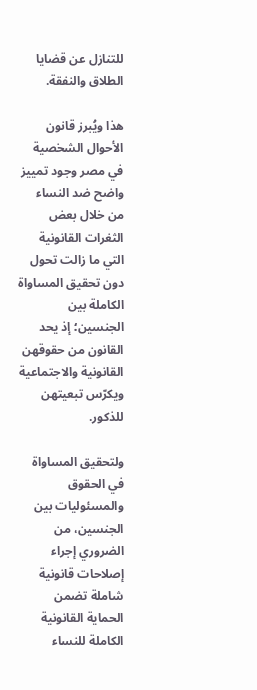للتنازل عن قضايا الطلاق والنفقة.

هذا ويُبرز قانون الأحوال الشخصية في مصر وجود تمييز واضح ضد النساء من خلال بعض الثغرات القانونية التي ما زالت تحول دون تحقيق المساواة الكاملة بين الجنسين؛ إذ يحد القانون من حقوقهن القانونية والاجتماعية ويكرّس تبعيتهن للذكور.

ولتحقيق المساواة في الحقوق والمسئوليات بين الجنسين، من الضروري إجراء إصلاحات قانونية شاملة تضمن الحماية القانونية الكاملة للنساء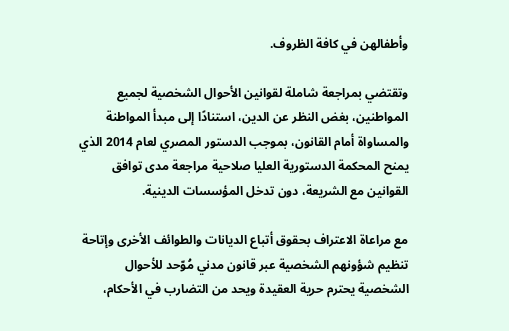وأطفالهن في كافة الظروف.

وتقتضي بمراجعة شاملة لقوانين الأحوال الشخصية لجميع المواطنين، بغض النظر عن الدين، استنادًا إلى مبدأ المواطنة والمساواة أمام القانون، بموجب الدستور المصري لعام 2014 الذي يمنح المحكمة الدستورية العليا صلاحية مراجعة مدى توافق القوانين مع الشريعة، دون تدخل المؤسسات الدينية.

مع مراعاة الاعتراف بحقوق أتباع الديانات والطوائف الأخرى وإتاحة تنظيم شؤونهم الشخصية عبر قانون مدني مُوّحد للأحوال الشخصية يحترم حرية العقيدة ويحد من التضارب في الأحكام،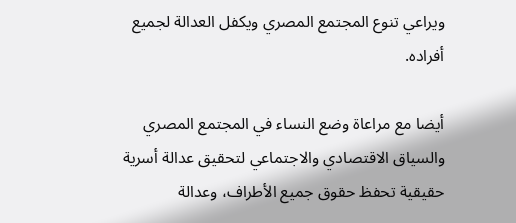ويراعي تنوع المجتمع المصري ويكفل العدالة لجميع أفراده.

أيضا مع مراعاة وضع النساء في المجتمع المصري والسياق الاقتصادي والاجتماعي لتحقيق عدالة أسرية حقيقية تحفظ حقوق جميع الأطراف، وعدالة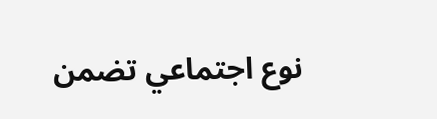نوع اجتماعي تضمن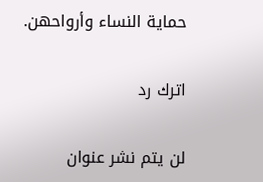حماية النساء وأرواحهن.

اترك رد

لن يتم نشر عنوان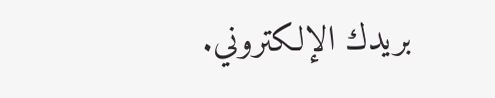بريدك الإلكتروني.